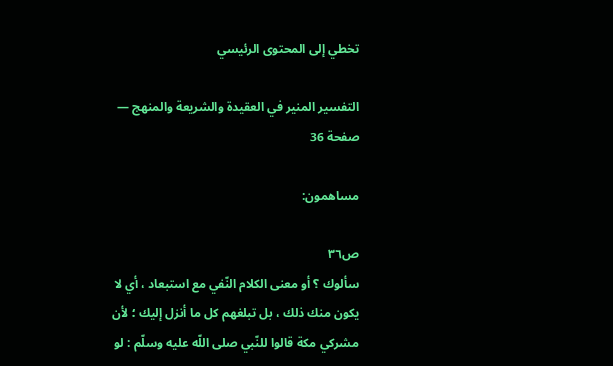تخطي إلى المحتوى الرئيسي

التفسير المنير في العقيدة والشريعة والمنهج — صفحة 36

مساهمون:

ص٣٦
سألوك ؟ أو معنى الكلام النّفي مع استبعاد ، أي لا يكون منك ذلك ، بل تبلغهم كل ما أنزل إليك ؛ لأن مشركي مكة قالوا للنّبي صلى اللّه عليه وسلّم : لو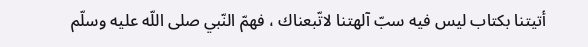أتيتنا بكتاب ليس فيه سبّ آلهتنا لاتّبعناك ، فهمّ النّبي صلى اللّه عليه وسلّم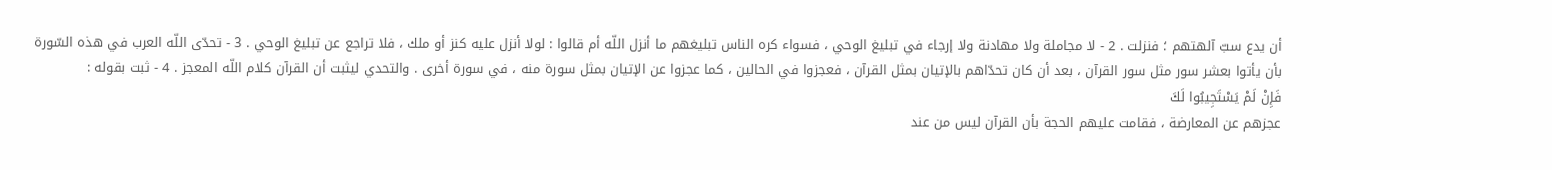أن يدع سبّ آلهتهم ؛ فنزلت . 2 - لا مجاملة ولا مهادنة ولا إرجاء في تبليغ الوحي ، فسواء كره الناس تبليغهم ما أنزل اللّه أم قالوا : لولا أنزل عليه كنز أو ملك ، فلا تراجع عن تبليغ الوحي . 3 - تحدّى اللّه العرب في هذه السّورة بأن يأتوا بعشر سور مثل سور القرآن ، بعد أن كان تحدّاهم بالإتيان بمثل القرآن ، فعجزوا في الحالين ، كما عجزوا عن الإتيان بمثل سورة منه ، في سورة أخرى . والتحدي ليثبت أن القرآن كلام اللّه المعجز . 4 - ثبت بقوله :
فَإِنْ لَمْ يَسْتَجِيبُوا لَكَ
عجزهم عن المعارضة ، فقامت عليهم الحجة بأن القرآن ليس من عند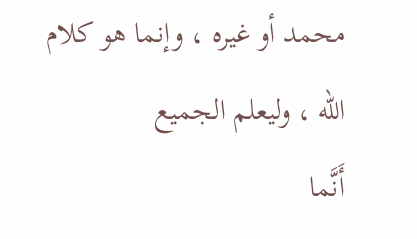محمد أو غيره ، وإنما هو كلام اللّه ، وليعلم الجميع
أَنَّما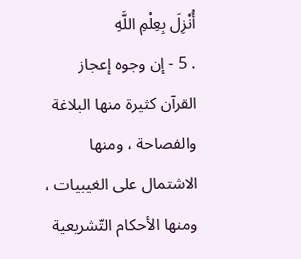أُنْزِلَ بِعِلْمِ اللَّهِ
. 5 - إن وجوه إعجاز القرآن كثيرة منها البلاغة والفصاحة ، ومنها الاشتمال على الغيبيات ، ومنها الأحكام التّشريعية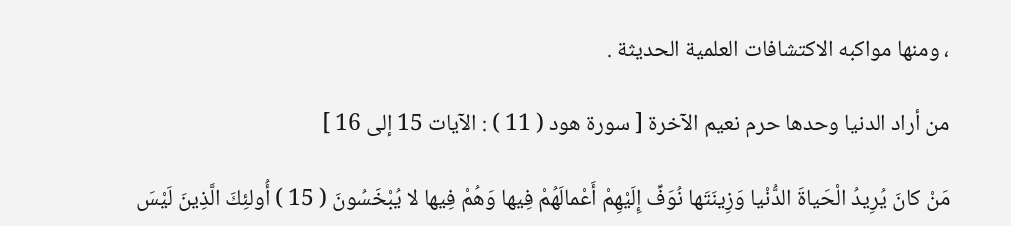، ومنها مواكبه الاكتشافات العلمية الحديثة .

من أراد الدنيا وحدها حرم نعيم الآخرة [ سورة هود ( 11 ) : الآيات 15 إلى 16 ]

مَنْ كانَ يُرِيدُ الْحَياةَ الدُّنْيا وَزِينَتَها نُوَفِّ إِلَيْهِمْ أَعْمالَهُمْ فِيها وَهُمْ فِيها لا يُبْخَسُونَ ( 15 ) أُولئِكَ الَّذِينَ لَيْسَ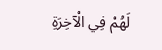لَهُمْ فِي الْآخِرَةِ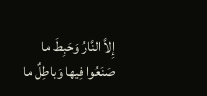إِلاَّ النَّارُ وَحَبِطَ ما صَنَعُوا فِيها وَباطِلٌ ما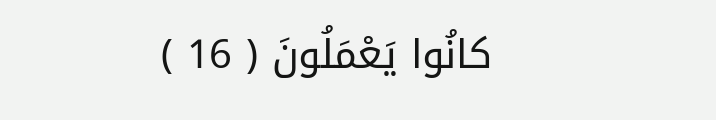كانُوا يَعْمَلُونَ ( 16 )